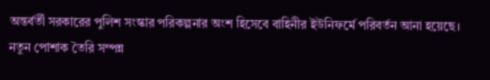অন্তর্বর্তী সরকারের পুলিশ সংস্কার পরিকল্পনার অংশ হিসেবে বাহিনীর ইউনিফর্মে পরিবর্তন আনা হয়েছে। নতুন পোশাক তৈরি সম্পন্ন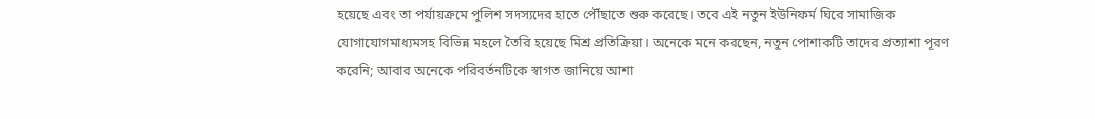হয়েছে এবং তা পর্যায়ক্রমে পুলিশ সদস্যদের হাতে পৌঁছাতে শুরু করেছে। তবে এই নতুন ইউনিফর্ম ঘিরে সামাজিক যোগাযোগমাধ্যমসহ বিভিন্ন মহলে তৈরি হয়েছে মিশ্র প্রতিক্রিয়া। অনেকে মনে করছেন, নতুন পোশাকটি তাদের প্রত্যাশা পূরণ করেনি; আবার অনেকে পরিবর্তনটিকে স্বাগত জানিয়ে আশা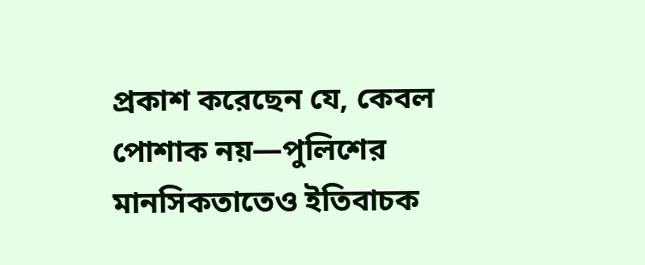প্রকাশ করেছেন যে, কেবল পোশাক নয়—পুলিশের মানসিকতাতেও ইতিবাচক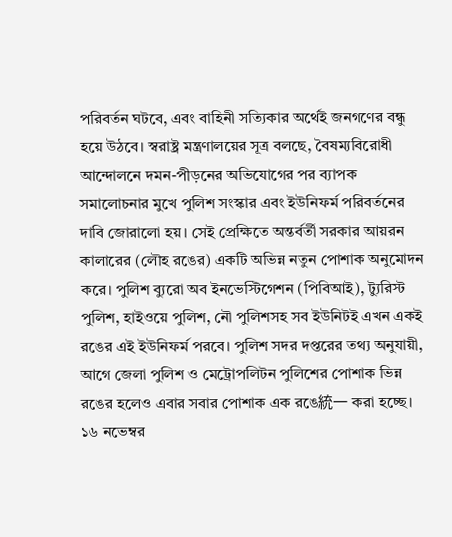পরিবর্তন ঘটবে, এবং বাহিনী সত্যিকার অর্থেই জনগণের বন্ধু হয়ে উঠবে। স্বরাষ্ট্র মন্ত্রণালয়ের সূত্র বলছে, বৈষম্যবিরোধী আন্দোলনে দমন-পীড়নের অভিযোগের পর ব্যাপক সমালোচনার মুখে পুলিশ সংস্কার এবং ইউনিফর্ম পরিবর্তনের দাবি জোরালো হয়। সেই প্রেক্ষিতে অন্তর্বর্তী সরকার আয়রন কালারের (লৌহ রঙের) একটি অভিন্ন নতুন পোশাক অনুমোদন করে। পুলিশ ব্যুরো অব ইনভেস্টিগেশন (পিবিআই), ট্যুরিস্ট পুলিশ, হাইওয়ে পুলিশ, নৌ পুলিশসহ সব ইউনিটই এখন একই রঙের এই ইউনিফর্ম পরবে। পুলিশ সদর দপ্তরের তথ্য অনুযায়ী, আগে জেলা পুলিশ ও মেট্রোপলিটন পুলিশের পোশাক ভিন্ন রঙের হলেও এবার সবার পোশাক এক রঙে統一 করা হচ্ছে। ১৬ নভেম্বর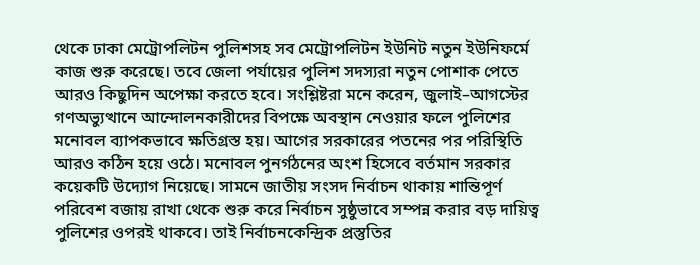থেকে ঢাকা মেট্রোপলিটন পুলিশসহ সব মেট্রোপলিটন ইউনিট নতুন ইউনিফর্মে কাজ শুরু করেছে। তবে জেলা পর্যায়ের পুলিশ সদস্যরা নতুন পোশাক পেতে আরও কিছুদিন অপেক্ষা করতে হবে। সংশ্লিষ্টরা মনে করেন, জুলাই–আগস্টের গণঅভ্যুত্থানে আন্দোলনকারীদের বিপক্ষে অবস্থান নেওয়ার ফলে পুলিশের মনোবল ব্যাপকভাবে ক্ষতিগ্রস্ত হয়। আগের সরকারের পতনের পর পরিস্থিতি আরও কঠিন হয়ে ওঠে। মনোবল পুনর্গঠনের অংশ হিসেবে বর্তমান সরকার কয়েকটি উদ্যোগ নিয়েছে। সামনে জাতীয় সংসদ নির্বাচন থাকায় শান্তিপূর্ণ পরিবেশ বজায় রাখা থেকে শুরু করে নির্বাচন সুষ্ঠুভাবে সম্পন্ন করার বড় দায়িত্ব পুলিশের ওপরই থাকবে। তাই নির্বাচনকেন্দ্রিক প্রস্তুতির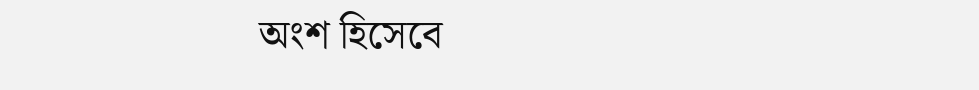অংশ হিসেবে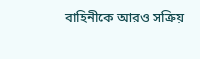বাহিনীকে আরও সক্রিয়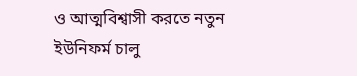ও আত্মবিশ্বাসী করতে নতুন ইউনিফর্ম চালু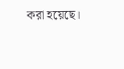করা হয়েছে।